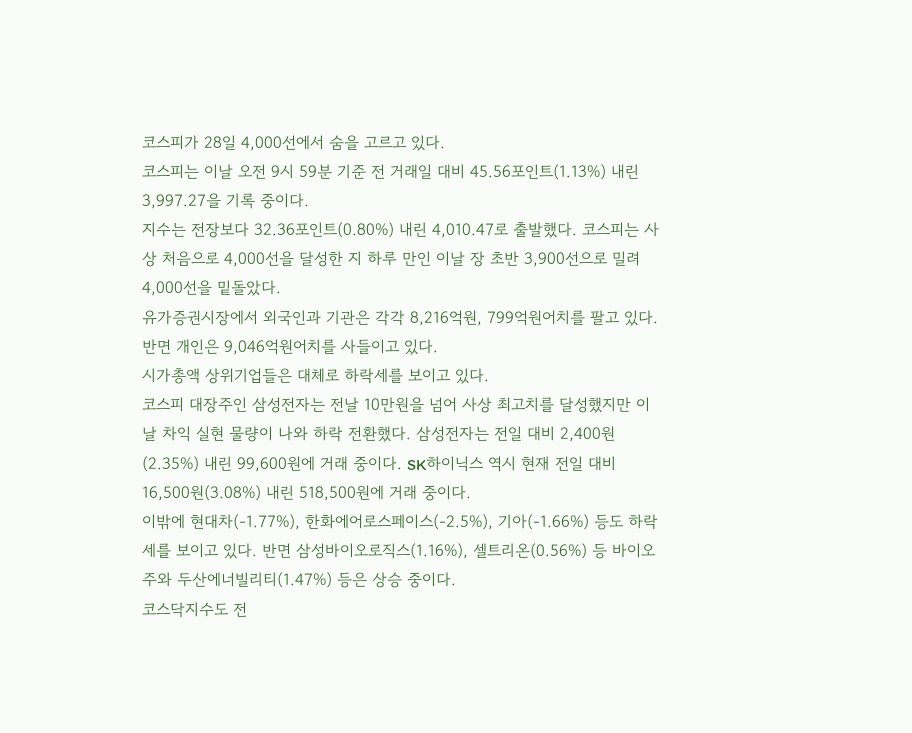코스피가 28일 4,000선에서 숨을 고르고 있다.
코스피는 이날 오전 9시 59분 기준 전 거래일 대비 45.56포인트(1.13%) 내린 3,997.27을 기록 중이다.
지수는 전장보다 32.36포인트(0.80%) 내린 4,010.47로 출발했다. 코스피는 사상 처음으로 4,000선을 달성한 지 하루 만인 이날 장 초반 3,900선으로 밀려 4,000선을 밑돌았다.
유가증권시장에서 외국인과 기관은 각각 8,216억원, 799억원어치를 팔고 있다. 반면 개인은 9,046억원어치를 사들이고 있다.
시가총액 상위기업들은 대체로 하락세를 보이고 있다.
코스피 대장주인 삼성전자는 전날 10만원을 넘어 사상 최고치를 달성했지만 이날 차익 실현 물량이 나와 하락 전환했다. 삼성전자는 전일 대비 2,400원(2.35%) 내린 99,600원에 거래 중이다. SK하이닉스 역시 현재 전일 대비 16,500원(3.08%) 내린 518,500원에 거래 중이다.
이밖에 현대차(-1.77%), 한화에어로스페이스(-2.5%), 기아(-1.66%) 등도 하락세를 보이고 있다. 반면 삼성바이오로직스(1.16%), 셀트리온(0.56%) 등 바이오주와 두산에너빌리티(1.47%) 등은 상승 중이다.
코스닥지수도 전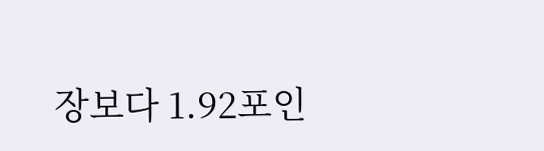장보다 1.92포인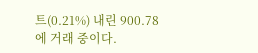트(0.21%) 내린 900.78에 거래 중이다.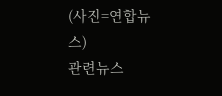(사진=연합뉴스)
관련뉴스